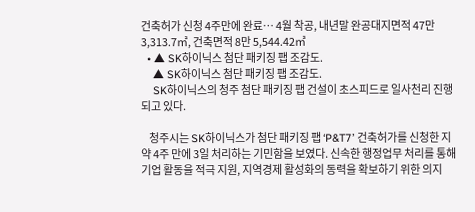건축허가 신청 4주만에 완료… 4월 착공, 내년말 완공대지면적 47만 3,313.7㎡, 건축면적 8만 5,544.42㎡
  • ▲ SK하이닉스 첨단 패키징 팹 조감도.
    ▲ SK하이닉스 첨단 패키징 팹 조감도.
    SK하이닉스의 청주 첨단 패키징 팹 건설이 초스피드로 일사천리 진행되고 있다.

    청주시는 SK하이닉스가 첨단 패키징 팹 ‘P&T7’ 건축허가를 신청한 지 약 4주 만에 3일 처리하는 기민함을 보였다. 신속한 행정업무 처리를 통해 기업 활동을 적극 지원, 지역경제 활성화의 동력을 확보하기 위한 의지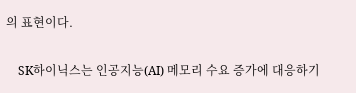의 표현이다.

    SK하이닉스는 인공지능(AI) 메모리 수요 증가에 대응하기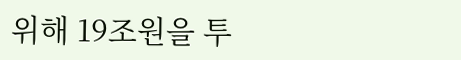위해 19조원을 투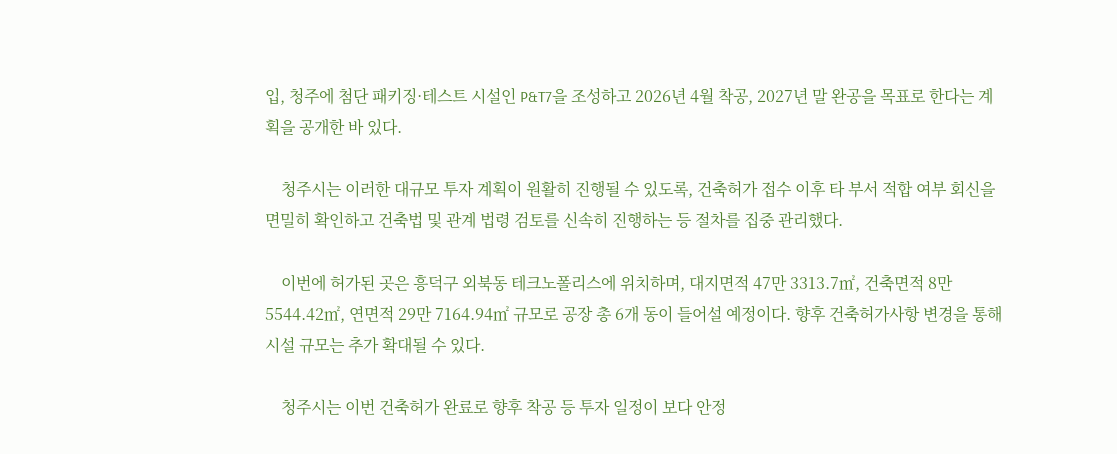입, 청주에 첨단 패키징·테스트 시설인 P&T7을 조성하고 2026년 4월 착공, 2027년 말 완공을 목표로 한다는 계획을 공개한 바 있다.

    청주시는 이러한 대규모 투자 계획이 원활히 진행될 수 있도록, 건축허가 접수 이후 타 부서 적합 여부 회신을 면밀히 확인하고 건축법 및 관계 법령 검토를 신속히 진행하는 등 절차를 집중 관리했다.

    이번에 허가된 곳은 흥덕구 외북동 테크노폴리스에 위치하며, 대지면적 47만 3313.7㎡, 건축면적 8만 5544.42㎡, 연면적 29만 7164.94㎡ 규모로 공장 총 6개 동이 들어설 예정이다. 향후 건축허가사항 변경을 통해 시설 규모는 추가 확대될 수 있다.

    청주시는 이번 건축허가 완료로 향후 착공 등 투자 일정이 보다 안정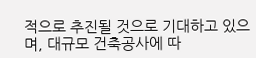적으로 추진될 것으로 기대하고 있으며, 대규모 건축공사에 따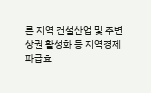른 지역 건설산업 및 주변 상권 활성화 등 지역경제 파급효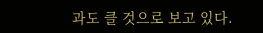과도 클 것으로 보고 있다.